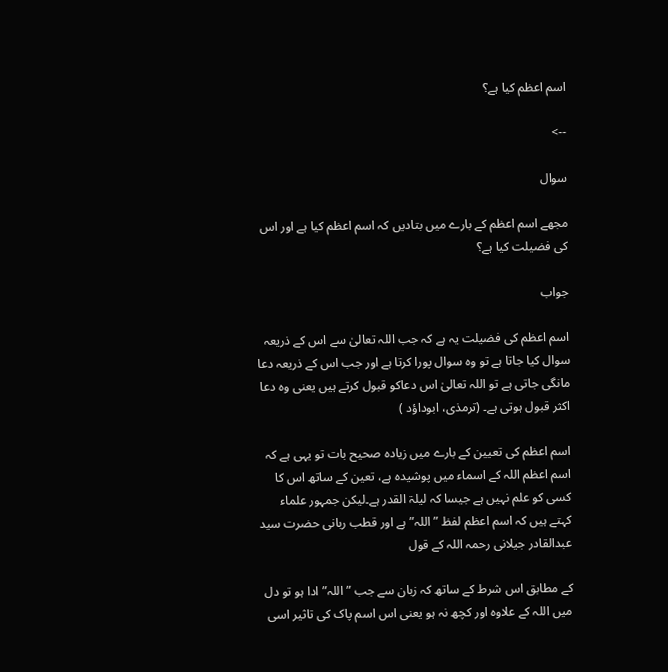اسم اعظم کیا ہے؟

-->

سوال

مجھے اسم اعظم کے بارے میں بتادیں کہ اسم اعظم کیا ہے اور اس کی فضیلت کیا ہے؟

جواب

اسم اعظم کی فضیلت یہ ہے کہ جب اللہ تعالیٰ سے اس کے ذریعہ سوال کیا جاتا ہے تو وہ سوال پورا کرتا ہے اور جب اس کے ذریعہ دعا مانگی جاتی ہے تو اللہ تعالیٰ اس دعاکو قبول کرتے ہیں یعنی وہ دعا اکثر قبول ہوتی ہے۔ (ترمذی، ابوداؤد )

اسم اعظم کی تعیین کے بارے میں زیادہ صحیح بات تو یہی ہے کہ اسم اعظم اللہ کے اسماء میں پوشیدہ ہے، تعین کے ساتھ اس کا کسی کو علم نہیں ہے جیسا کہ لیلۃ القدر ہے۔لیکن جمہور علماء کہتے ہیں کہ اسم اعظم لفظ ”اللہ” ہے اور قطب ربانی حضرت سید عبدالقادر جیلانی رحمہ اللہ کے قول

کے مطابق اس شرط کے ساتھ کہ زبان سے جب ”اللہ” ادا ہو تو دل میں اللہ کے علاوہ اور کچھ نہ ہو یعنی اس اسم پاک کی تاثیر اسی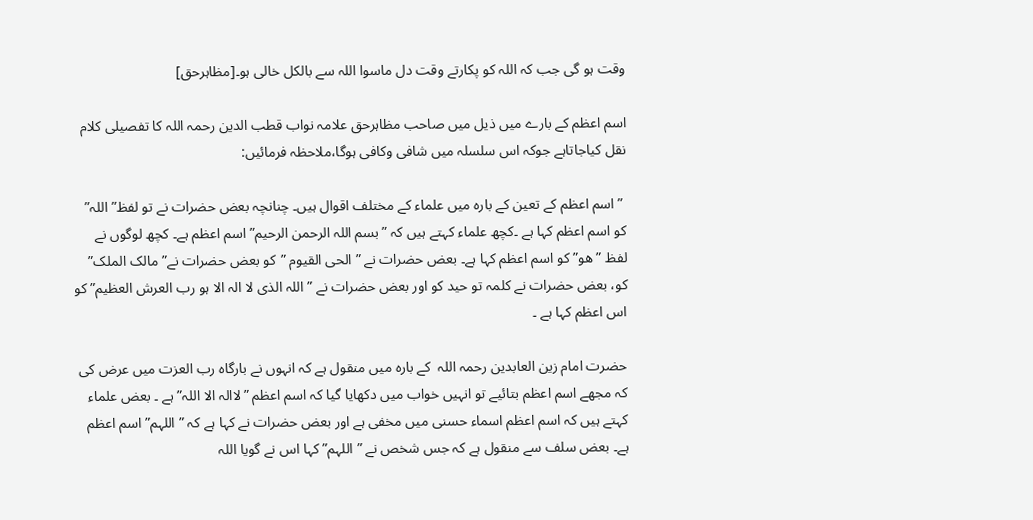وقت ہو گی جب کہ اللہ کو پکارتے وقت دل ماسوا اللہ سے بالکل خالی ہو۔[مظاہرحق]

اسم اعظم کے بارے میں ذیل میں صاحب مظاہرحق علامہ نواب قطب الدین رحمہ اللہ کا تفصیلی کلام نقل کیاجاتاہے جوکہ اس سلسلہ میں شافی وکافی ہوگا،ملاحظہ فرمائیں:

 ” اسم اعظم کے تعین کے بارہ میں علماء کے مختلف اقوال ہیں۔ چنانچہ بعض حضرات نے تو لفظ” اللہ” کو اسم اعظم کہا ہے ۔کچھ علماء کہتے ہیں کہ ”بسم اللہ الرحمن الرحیم” اسم اعظم ہے۔ کچھ لوگوں نے لفظ ” ھو” کو اسم اعظم کہا ہے۔ بعض حضرات نے ”الحی القیوم ”کو بعض حضرات نے” مالک الملک” کو، بعض حضرات نے کلمہ تو حید کو اور بعض حضرات نے ”اللہ الذی لا الہ الا ہو رب العرش العظیم” کو اس اعظم کہا ہے ۔

حضرت امام زین العابدین رحمہ اللہ  کے بارہ میں منقول ہے کہ انہوں نے بارگاہ رب العزت میں عرض کی کہ مجھے اسم اعظم بتائیے تو انہیں خواب میں دکھایا گیا کہ اسم اعظم ”لاالہ الا اللہ” ہے ۔ بعض علماء کہتے ہیں کہ اسم اعظم اسماء حسنی میں مخفی ہے اور بعض حضرات نے کہا ہے کہ ”اللہم” اسم اعظم ہے۔ بعض سلف سے منقول ہے کہ جس شخص نے ”اللہم” کہا اس نے گویا اللہ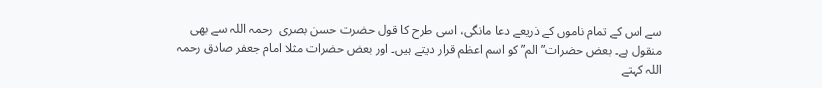سے اس کے تمام ناموں کے ذریعے دعا مانگی، اسی طرح کا قول حضرت حسن بصری  رحمہ اللہ سے بھی منقول ہے۔ بعض حضرات” الم” کو اسم اعظم قرار دیتے ہیں۔ اور بعض حضرات مثلا امام جعفر صادق رحمہ اللہ کہتے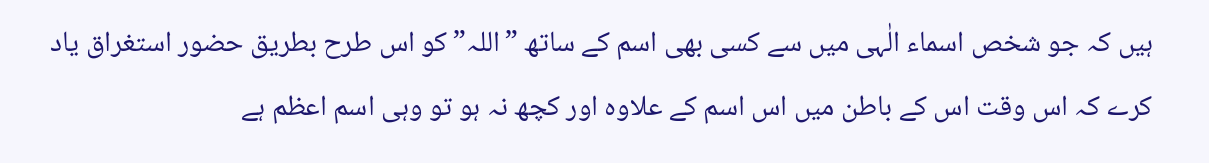ہیں کہ جو شخص اسماء الٰہی میں سے کسی بھی اسم کے ساتھ ”اللہ” کو اس طرح بطریق حضور استغراق یاد کرے کہ اس وقت اس کے باطن میں اس اسم کے علاوہ اور کچھ نہ ہو تو وہی اسم اعظم ہے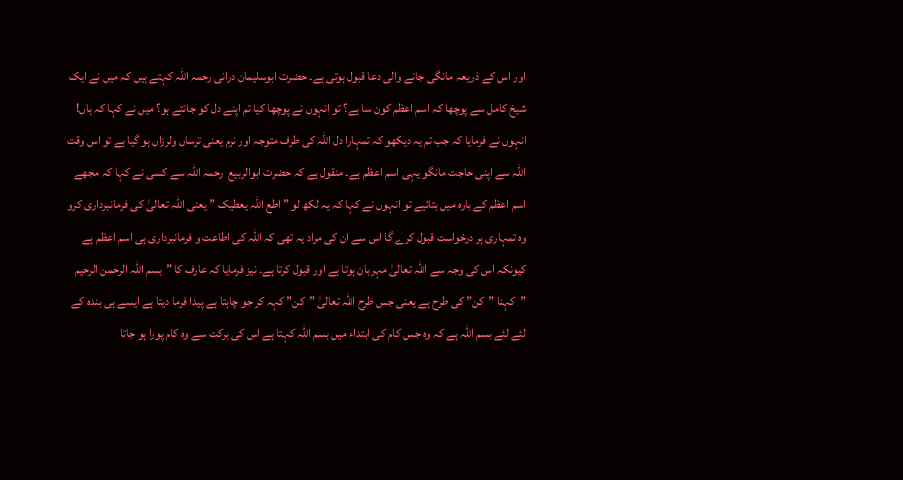اور اس کے ذریعہ مانگی جانے والی دعا قبول ہوتی ہے۔ حضرت ابوسلیمان درانی رحمہ اللہ کہتے ہیں کہ میں نے ایک شیخ کامل سے پوچھا کہ اسم اعظم کون سا ہے؟ تو انہوں نے پوچھا کیا تم اپنے دل کو جانتے ہو؟ میں نے کہا کہ ہاں! انہوں نے فرمایا کہ جب تم یہ دیکھو کہ تمہارا دل اللہ کی طرف متوجہ اور نرم یعنی ترساں ولرزاں ہو گیا ہے تو اس وقت اللہ سے اپنی حاجت مانگو یہی اسم اعظم ہے۔ منقول ہے کہ حضرت ابوالربیع  رحمہ اللہ سے کسی نے کہا کہ مجھے اسم اعظم کے بارہ میں بتائیے تو انہوں نے کہا کہ یہ لکھ لو ”اطع اللہ یعطیک ” یعنی اللہ تعالیٰ کی فرمانبرداری کرو وہ تمہاری ہر درخواست قبول کرے گا اس سے ان کی مراد یہ تھی کہ اللہ کی اطاعت و فرمانبرداری ہی اسم اعظم ہے کیونکہ اس کی وجہ سے اللہ تعالیٰ مہربان ہوتا ہے اور قبول کرتا ہے۔ نیز فرمایا کہ عارف کا ”بسم اللہ الرحمن الرحیم ”کہنا ”کن” کی طرح ہے یعنی جس طرح اللہ تعالیٰ ”کن” کہہ کر جو چاہتا ہے پیدا فرما دیتا ہے ایسے ہی بندہ کے لئے لئے بسم اللہ ہے کہ وہ جس کام کی ابتداء میں بسم اللہ کہتا ہے اس کی برکت سے وہ کام پورا ہو جاتا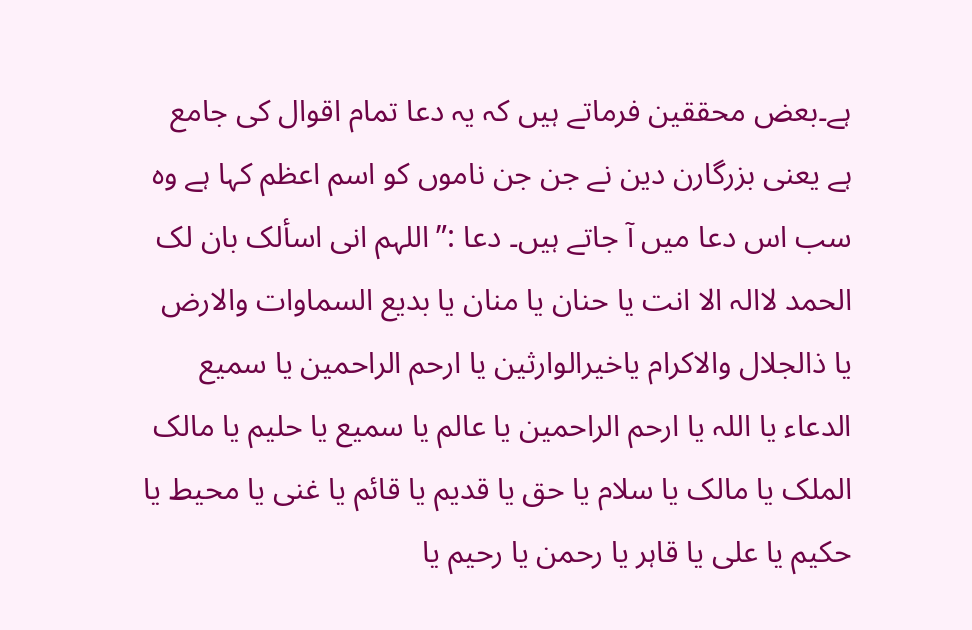ہے۔بعض محققین فرماتے ہیں کہ یہ دعا تمام اقوال کی جامع ہے یعنی بزرگارن دین نے جن جن ناموں کو اسم اعظم کہا ہے وہ سب اس دعا میں آ جاتے ہیں۔ دعا :”اللہم انی اسألک بان لک الحمد لاالہ الا انت یا حنان یا منان یا بدیع السماوات والارض یا ذالجلال والاکرام یاخیرالوارثین یا ارحم الراحمین یا سمیع الدعاء یا اللہ یا ارحم الراحمین یا عالم یا سمیع یا حلیم یا مالک الملک یا مالک یا سلام یا حق یا قدیم یا قائم یا غنی یا محیط یا حکیم یا علی یا قاہر یا رحمن یا رحیم یا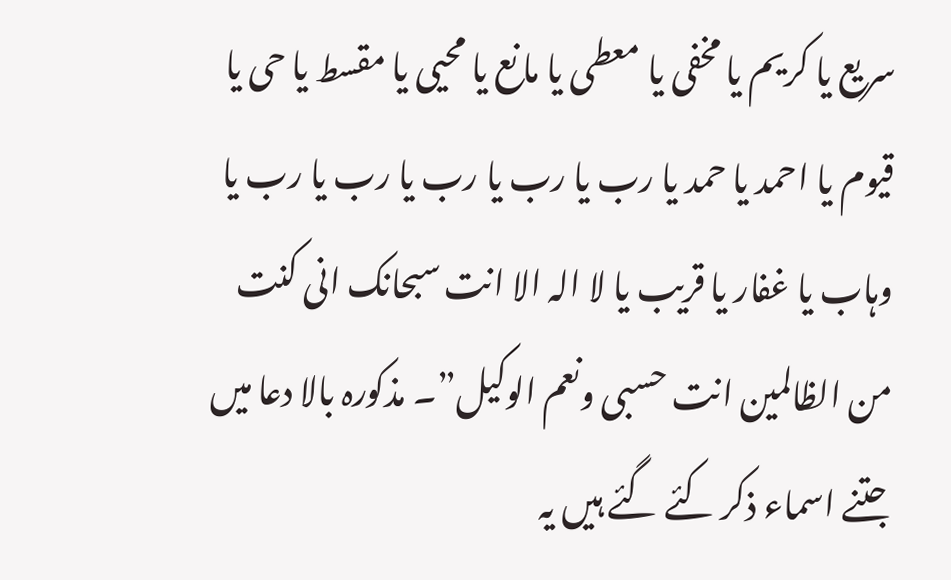سریع یا کریم یا مخفی یا معطی یا مانع یا محیی یا مقسط یا حی یا قیوم یا احمد یا حمد یا رب یا رب یا رب یا رب یا رب یا وہاب یا غفار یا قریب یا لا الہ الا انت سبحانک انی کنت من الظالمین انت حسبی ونعم الوکیل”۔ مذکورہ بالا دعا میں جتنے اسماء ذکر کئے گئے ہیں یہ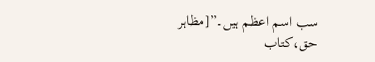سب اسم اعظم ہیں۔”[مظاہر حق،کتاب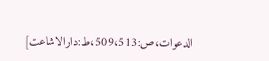الدعوات،ص:509،513،ط:دارالاشاعت]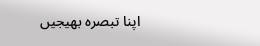اپنا تبصرہ بھیجیں